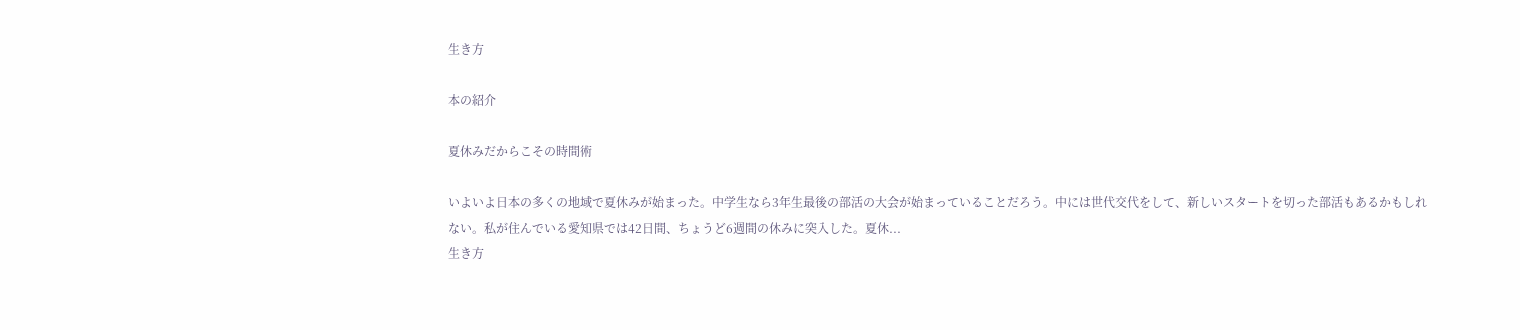生き方

本の紹介

夏休みだからこその時間術

いよいよ日本の多くの地域で夏休みが始まった。中学生なら3年生最後の部活の大会が始まっていることだろう。中には世代交代をして、新しいスタートを切った部活もあるかもしれない。私が住んでいる愛知県では42日間、ちょうど6週間の休みに突入した。夏休...
生き方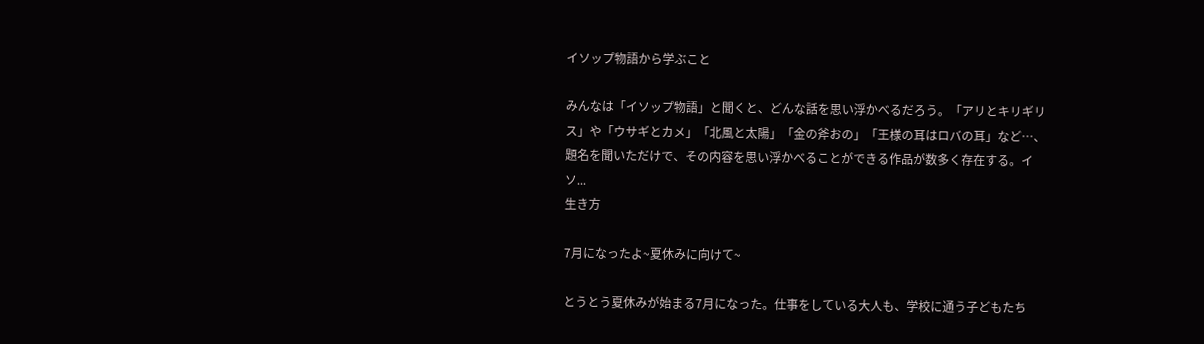イソップ物語から学ぶこと

みんなは「イソップ物語」と聞くと、どんな話を思い浮かべるだろう。「アリとキリギリス」や「ウサギとカメ」「北風と太陽」「金の斧おの」「王様の耳はロバの耳」など…、題名を聞いただけで、その内容を思い浮かべることができる作品が数多く存在する。イソ...
生き方

7月になったよ~夏休みに向けて~

とうとう夏休みが始まる7月になった。仕事をしている大人も、学校に通う子どもたち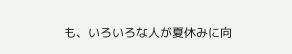も、いろいろな人が夏休みに向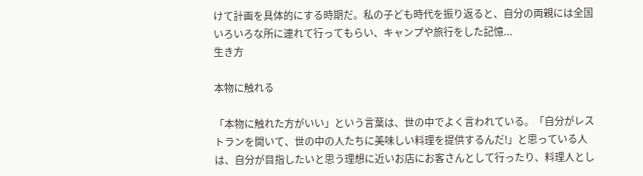けて計画を具体的にする時期だ。私の子ども時代を振り返ると、自分の両親には全国いろいろな所に連れて行ってもらい、キャンプや旅行をした記憶...
生き方

本物に触れる

「本物に触れた方がいい」という言葉は、世の中でよく言われている。「自分がレストランを開いて、世の中の人たちに美味しい料理を提供するんだ!」と思っている人は、自分が目指したいと思う理想に近いお店にお客さんとして行ったり、料理人とし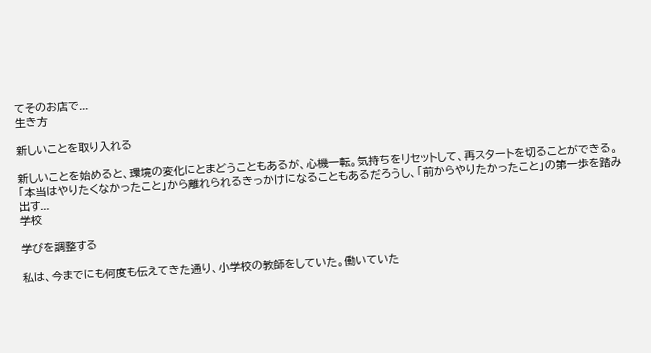てそのお店で...
生き方

新しいことを取り入れる

新しいことを始めると、環境の変化にとまどうこともあるが、心機一転。気持ちをリセットして、再スタートを切ることができる。「本当はやりたくなかったこと」から離れられるきっかけになることもあるだろうし、「前からやりたかったこと」の第一歩を踏み出す...
学校

学びを調整する

私は、今までにも何度も伝えてきた通り、小学校の教師をしていた。働いていた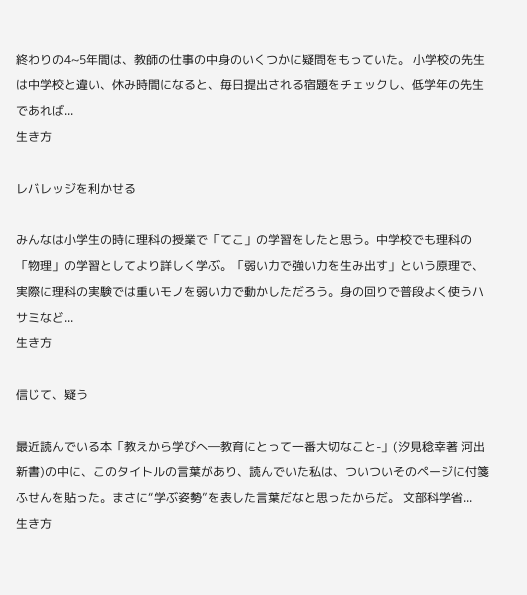終わりの4~5年間は、教師の仕事の中身のいくつかに疑問をもっていた。 小学校の先生は中学校と違い、休み時間になると、毎日提出される宿題をチェックし、低学年の先生であれば...
生き方

レバレッジを利かせる

みんなは小学生の時に理科の授業で「てこ」の学習をしたと思う。中学校でも理科の「物理」の学習としてより詳しく学ぶ。「弱い力で強い力を生み出す」という原理で、実際に理科の実験では重いモノを弱い力で動かしただろう。身の回りで普段よく使うハサミなど...
生き方

信じて、疑う

最近読んでいる本「教えから学びへ―教育にとって一番大切なこと-」(汐見稔幸著 河出新書)の中に、このタイトルの言葉があり、読んでいた私は、ついついそのページに付箋ふせんを貼った。まさに“学ぶ姿勢”を表した言葉だなと思ったからだ。 文部科学省...
生き方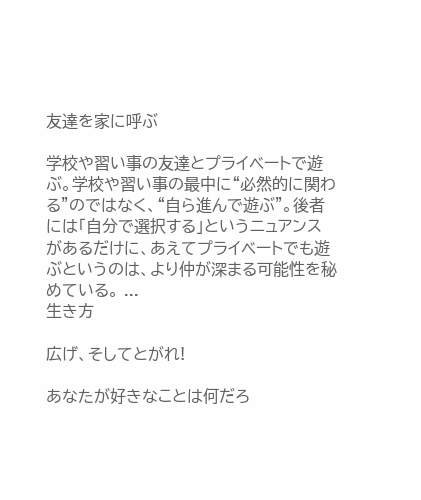友達を家に呼ぶ

学校や習い事の友達とプライベートで遊ぶ。学校や習い事の最中に“必然的に関わる”のではなく、“自ら進んで遊ぶ”。後者には「自分で選択する」というニュアンスがあるだけに、あえてプライベートでも遊ぶというのは、より仲が深まる可能性を秘めている。 ...
生き方

広げ、そしてとがれ!

あなたが好きなことは何だろ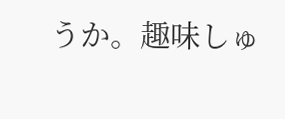うか。趣味しゅ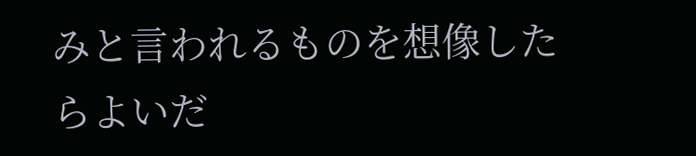みと言われるものを想像したらよいだ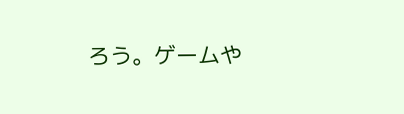ろう。ゲームや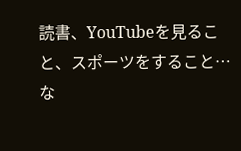読書、YouTubeを見ること、スポーツをすること…な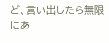ど、言い出したら無限にあ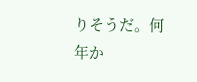りそうだ。何年か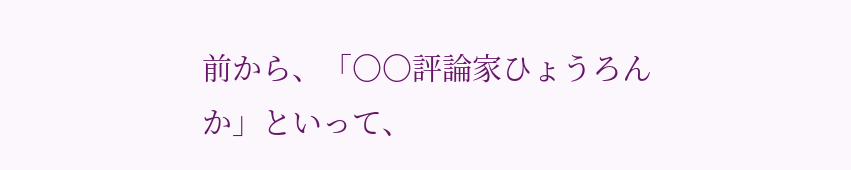前から、「〇〇評論家ひょうろんか」といって、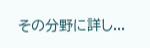その分野に詳し...